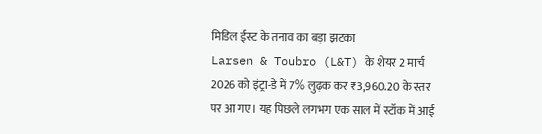मिडिल ईस्ट के तनाव का बड़ा झटका
Larsen & Toubro (L&T) के शेयर 2 मार्च 2026 को इंट्रा-डे में 7% लुढ़क कर ₹3,960.20 के स्तर पर आ गए। यह पिछले लगभग एक साल में स्टॉक में आई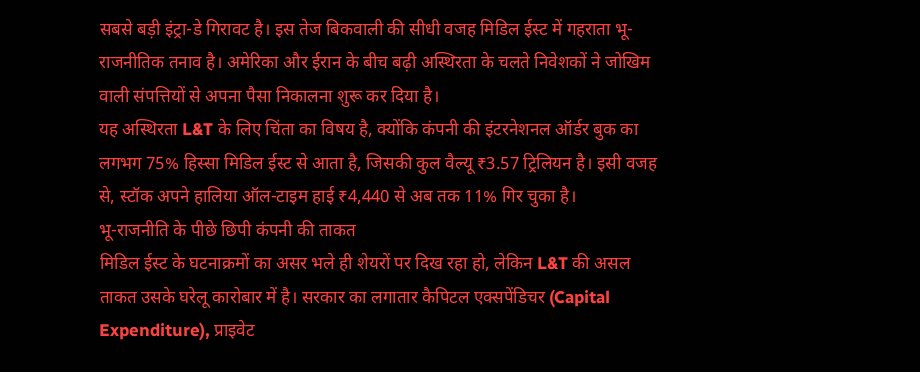सबसे बड़ी इंट्रा-डे गिरावट है। इस तेज बिकवाली की सीधी वजह मिडिल ईस्ट में गहराता भू-राजनीतिक तनाव है। अमेरिका और ईरान के बीच बढ़ी अस्थिरता के चलते निवेशकों ने जोखिम वाली संपत्तियों से अपना पैसा निकालना शुरू कर दिया है।
यह अस्थिरता L&T के लिए चिंता का विषय है, क्योंकि कंपनी की इंटरनेशनल ऑर्डर बुक का लगभग 75% हिस्सा मिडिल ईस्ट से आता है, जिसकी कुल वैल्यू ₹3.57 ट्रिलियन है। इसी वजह से, स्टॉक अपने हालिया ऑल-टाइम हाई ₹4,440 से अब तक 11% गिर चुका है।
भू-राजनीति के पीछे छिपी कंपनी की ताकत
मिडिल ईस्ट के घटनाक्रमों का असर भले ही शेयरों पर दिख रहा हो, लेकिन L&T की असल ताकत उसके घरेलू कारोबार में है। सरकार का लगातार कैपिटल एक्सपेंडिचर (Capital Expenditure), प्राइवेट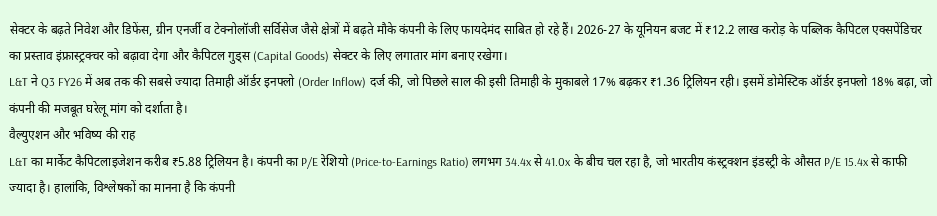सेक्टर के बढ़ते निवेश और डिफेंस, ग्रीन एनर्जी व टेक्नोलॉजी सर्विसेज जैसे क्षेत्रों में बढ़ते मौके कंपनी के लिए फायदेमंद साबित हो रहे हैं। 2026-27 के यूनियन बजट में ₹12.2 लाख करोड़ के पब्लिक कैपिटल एक्सपेंडिचर का प्रस्ताव इंफ्रास्ट्रक्चर को बढ़ावा देगा और कैपिटल गुड्स (Capital Goods) सेक्टर के लिए लगातार मांग बनाए रखेगा।
L&T ने Q3 FY26 में अब तक की सबसे ज्यादा तिमाही ऑर्डर इनफ्लो (Order Inflow) दर्ज की, जो पिछले साल की इसी तिमाही के मुकाबले 17% बढ़कर ₹1.36 ट्रिलियन रही। इसमें डोमेस्टिक ऑर्डर इनफ्लो 18% बढ़ा, जो कंपनी की मजबूत घरेलू मांग को दर्शाता है।
वैल्युएशन और भविष्य की राह
L&T का मार्केट कैपिटलाइजेशन करीब ₹5.88 ट्रिलियन है। कंपनी का P/E रेशियो (Price-to-Earnings Ratio) लगभग 34.4x से 41.0x के बीच चल रहा है, जो भारतीय कंस्ट्रक्शन इंडस्ट्री के औसत P/E 15.4x से काफी ज्यादा है। हालांकि, विश्लेषकों का मानना है कि कंपनी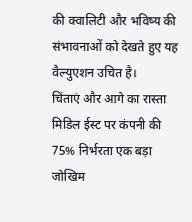की क्वालिटी और भविष्य की संभावनाओं को देखते हुए यह वैल्युएशन उचित है।
चिंताएं और आगे का रास्ता
मिडिल ईस्ट पर कंपनी की 75% निर्भरता एक बड़ा जोखिम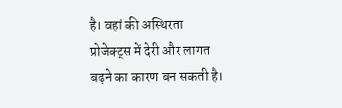है। वहां की अस्थिरता प्रोजेक्ट्स में देरी और लागत बढ़ने का कारण बन सकती है।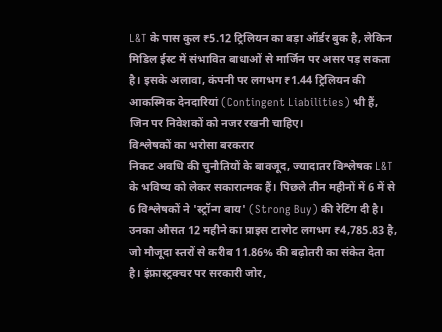L&T के पास कुल ₹5.12 ट्रिलियन का बड़ा ऑर्डर बुक है, लेकिन मिडिल ईस्ट में संभावित बाधाओं से मार्जिन पर असर पड़ सकता है। इसके अलावा, कंपनी पर लगभग ₹1.44 ट्रिलियन की आकस्मिक देनदारियां (Contingent Liabilities) भी हैं, जिन पर निवेशकों को नजर रखनी चाहिए।
विश्लेषकों का भरोसा बरकरार
निकट अवधि की चुनौतियों के बावजूद, ज्यादातर विश्लेषक L&T के भविष्य को लेकर सकारात्मक हैं। पिछले तीन महीनों में 6 में से 6 विश्लेषकों ने 'स्ट्रॉन्ग बाय' (Strong Buy) की रेटिंग दी है। उनका औसत 12 महीने का प्राइस टारगेट लगभग ₹4,785.83 है, जो मौजूदा स्तरों से करीब 11.86% की बढ़ोतरी का संकेत देता है। इंफ्रास्ट्रक्चर पर सरकारी जोर,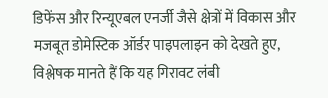डिफेंस और रिन्यूएबल एनर्जी जैसे क्षेत्रों में विकास और मजबूत डोमेस्टिक ऑर्डर पाइपलाइन को देखते हुए, विश्लेषक मानते हैं कि यह गिरावट लंबी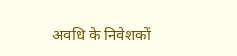अवधि के निवेशकों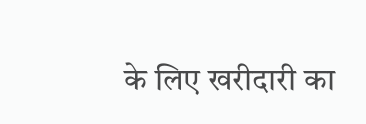के लिए खरीदारी का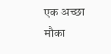एक अच्छा मौका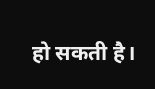हो सकती है।